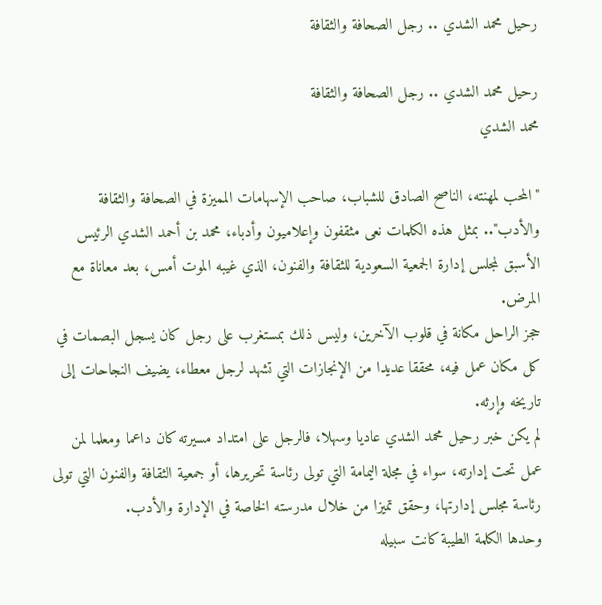رحيل محمد الشدي .. رجل الصحافة والثقافة

رحيل محمد الشدي .. رجل الصحافة والثقافة
محمد الشدي

"المحب لمهنته، الناصح الصادق للشباب، صاحب الإسهامات المميزة في الصحافة والثقافة والأدب".. بمثل هذه الكلمات نعى مثقفون وإعلاميون وأدباء، محمد بن أحمد الشدي الرئيس الأسبق لمجلس إدارة الجمعية السعودية للثقافة والفنون، الذي غيبه الموت أمس، بعد معاناة مع المرض.
حجز الراحل مكانة في قلوب الآخرين، وليس ذلك بمستغرب على رجل كان يسجل البصمات في كل مكان عمل فيه، محققا عديدا من الإنجازات التي تشهد لرجل معطاء، يضيف النجاحات إلى تاريخه وإرثه.
لم يكن خبر رحيل محمد الشدي عاديا وسهلا، فالرجل على امتداد مسيرته كان داعما ومعلما لمن عمل تحت إدارته، سواء في مجلة اليمامة التي تولى رئاسة تحريرها، أو جمعية الثقافة والفنون التي تولى رئاسة مجلس إدارتها، وحقق تميزا من خلال مدرسته الخاصة في الإدارة والأدب.
وحدها الكلمة الطيبة كانت سبيله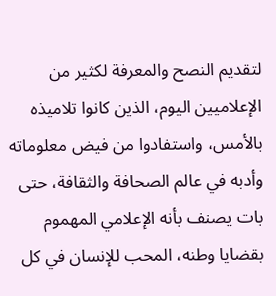لتقديم النصح والمعرفة لكثير من الإعلاميين اليوم، الذين كانوا تلاميذه بالأمس، واستفادوا من فيض معلوماته وأدبه في عالم الصحافة والثقافة، حتى بات يصنف بأنه الإعلامي المهموم بقضايا وطنه، المحب للإنسان في كل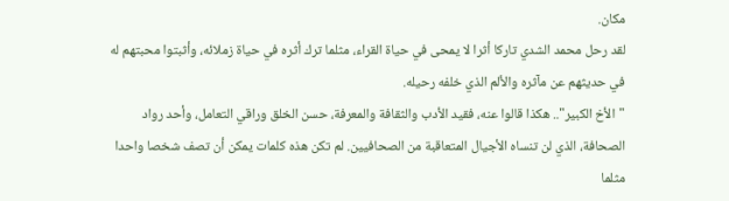مكان.
لقد رحل محمد الشدي تاركا أثرا لا يمحى في حياة القراء، مثلما ترك أثره في حياة زملائه، وأثبتوا محبتهم له في حديثهم عن مآثره والألم الذي خلفه رحيله.
"الأخ الكبير".. هكذا قالوا عنه، فقيد الأدب والثقافة والمعرفة، حسن الخلق وراقي التعامل، وأحد رواد الصحافة، الذي لن تنساه الأجيال المتعاقبة من الصحافيين. لم تكن هذه كلمات يمكن أن تصف شخصا واحدا مثلما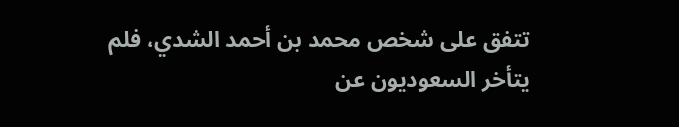تتفق على شخص محمد بن أحمد الشدي، فلم يتأخر السعوديون عن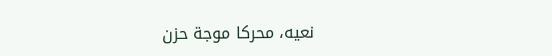نعيه، محركا موجة حزن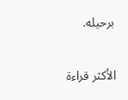برحيله.

الأكثر قراءة